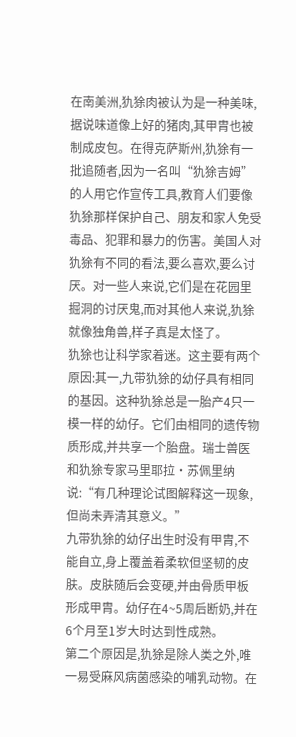在南美洲,犰狳肉被认为是一种美味,据说味道像上好的猪肉,其甲胄也被制成皮包。在得克萨斯州,犰狳有一批追随者,因为一名叫“犰狳吉姆”的人用它作宣传工具,教育人们要像犰狳那样保护自己、朋友和家人免受毒品、犯罪和暴力的伤害。美国人对犰狳有不同的看法,要么喜欢,要么讨厌。对一些人来说,它们是在花园里掘洞的讨厌鬼,而对其他人来说,犰狳就像独角兽,样子真是太怪了。
犰狳也让科学家着迷。这主要有两个原因:其一,九带犰狳的幼仔具有相同的基因。这种犰狳总是一胎产4只一模一样的幼仔。它们由相同的遗传物质形成,并共享一个胎盘。瑞士兽医和犰狳专家马里耶拉·苏佩里纳说:“有几种理论试图解释这一现象,但尚未弄清其意义。”
九带犰狳的幼仔出生时没有甲胄,不能自立,身上覆盖着柔软但坚韧的皮肤。皮肤随后会变硬,并由骨质甲板形成甲胄。幼仔在4~5周后断奶,并在6个月至1岁大时达到性成熟。
第二个原因是,犰狳是除人类之外,唯一易受麻风病菌感染的哺乳动物。在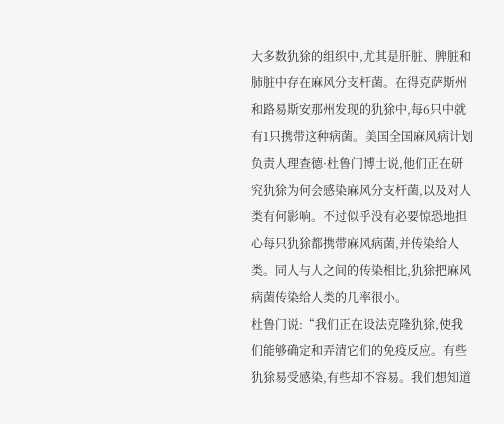大多数犰狳的组织中,尤其是肝脏、脾脏和肺脏中存在麻风分支杆菌。在得克萨斯州和路易斯安那州发现的犰狳中,每6只中就有1只携带这种病菌。美国全国麻风病计划负责人理查德·杜鲁门博士说,他们正在研究犰狳为何会感染麻风分支杆菌,以及对人类有何影响。不过似乎没有必要惊恐地担心每只犰狳都携带麻风病菌,并传染给人类。同人与人之间的传染相比,犰狳把麻风病菌传染给人类的几率很小。
杜鲁门说:“我们正在设法克隆犰狳,使我们能够确定和弄清它们的免疫反应。有些犰狳易受感染,有些却不容易。我们想知道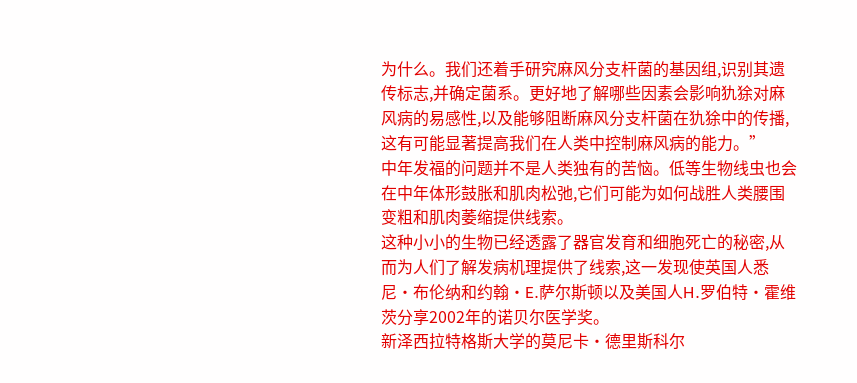为什么。我们还着手研究麻风分支杆菌的基因组,识别其遗传标志,并确定菌系。更好地了解哪些因素会影响犰狳对麻风病的易感性,以及能够阻断麻风分支杆菌在犰狳中的传播,这有可能显著提高我们在人类中控制麻风病的能力。”
中年发福的问题并不是人类独有的苦恼。低等生物线虫也会在中年体形鼓胀和肌肉松弛,它们可能为如何战胜人类腰围变粗和肌肉萎缩提供线索。
这种小小的生物已经透露了器官发育和细胞死亡的秘密,从而为人们了解发病机理提供了线索,这一发现使英国人悉尼·布伦纳和约翰·E.萨尔斯顿以及美国人H.罗伯特·霍维茨分享2002年的诺贝尔医学奖。
新泽西拉特格斯大学的莫尼卡·德里斯科尔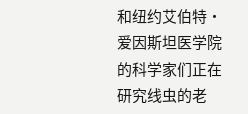和纽约艾伯特·爱因斯坦医学院的科学家们正在研究线虫的老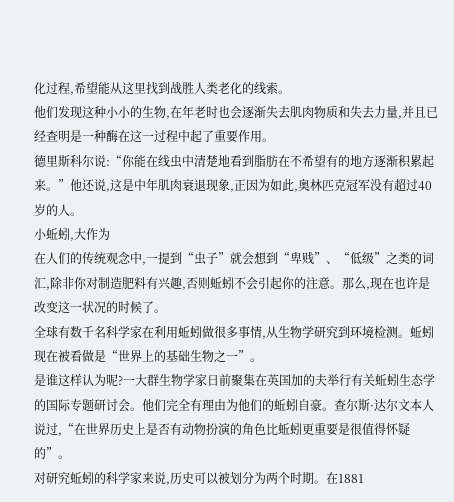化过程,希望能从这里找到战胜人类老化的线索。
他们发现这种小小的生物,在年老时也会逐渐失去肌肉物质和失去力量,并且已经查明是一种酶在这一过程中起了重要作用。
德里斯科尔说:“你能在线虫中清楚地看到脂肪在不希望有的地方逐渐积累起来。”他还说,这是中年肌肉衰退现象,正因为如此,奥林匹克冠军没有超过40岁的人。
小蚯蚓,大作为
在人们的传统观念中,一提到“虫子”就会想到“卑贱”、“低级”之类的词汇,除非你对制造肥料有兴趣,否则蚯蚓不会引起你的注意。那么,现在也许是改变这一状况的时候了。
全球有数千名科学家在利用蚯蚓做很多事情,从生物学研究到环境检测。蚯蚓现在被看做是“世界上的基础生物之一”。
是谁这样认为呢?一大群生物学家日前聚集在英国加的夫举行有关蚯蚓生态学的国际专题研讨会。他们完全有理由为他们的蚯蚓自豪。查尔斯·达尔文本人说过,“在世界历史上是否有动物扮演的角色比蚯蚓更重要是很值得怀疑的”。
对研究蚯蚓的科学家来说,历史可以被划分为两个时期。在1881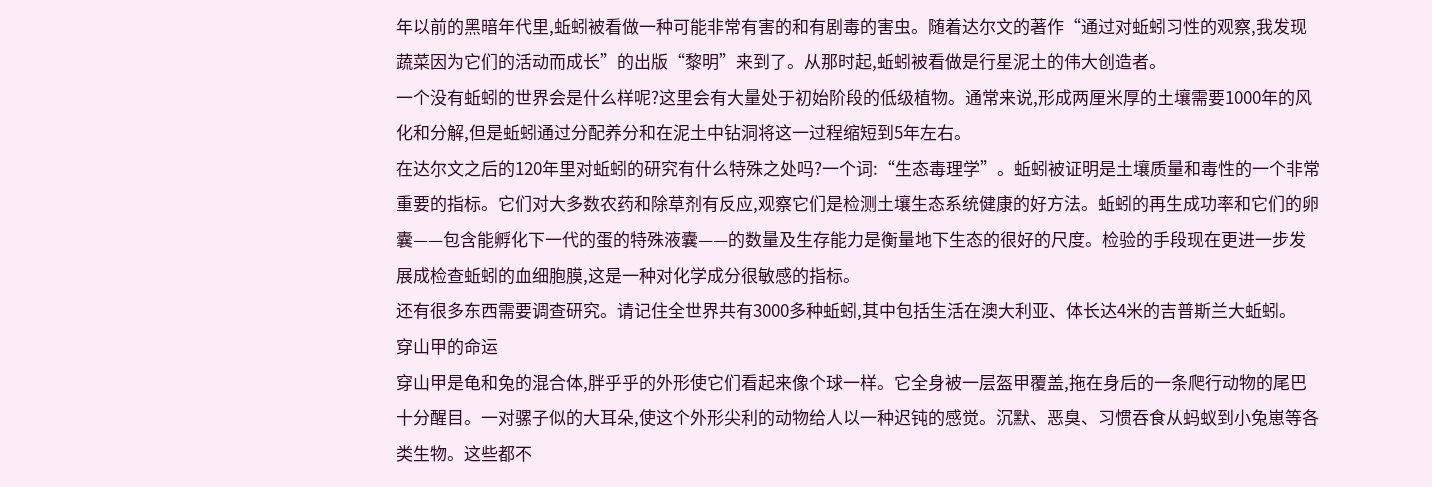年以前的黑暗年代里,蚯蚓被看做一种可能非常有害的和有剧毒的害虫。随着达尔文的著作“通过对蚯蚓习性的观察,我发现蔬菜因为它们的活动而成长”的出版“黎明”来到了。从那时起,蚯蚓被看做是行星泥土的伟大创造者。
一个没有蚯蚓的世界会是什么样呢?这里会有大量处于初始阶段的低级植物。通常来说,形成两厘米厚的土壤需要1000年的风化和分解,但是蚯蚓通过分配养分和在泥土中钻洞将这一过程缩短到5年左右。
在达尔文之后的120年里对蚯蚓的研究有什么特殊之处吗?一个词:“生态毒理学”。蚯蚓被证明是土壤质量和毒性的一个非常重要的指标。它们对大多数农药和除草剂有反应,观察它们是检测土壤生态系统健康的好方法。蚯蚓的再生成功率和它们的卵囊——包含能孵化下一代的蛋的特殊液囊——的数量及生存能力是衡量地下生态的很好的尺度。检验的手段现在更进一步发展成检查蚯蚓的血细胞膜,这是一种对化学成分很敏感的指标。
还有很多东西需要调查研究。请记住全世界共有3000多种蚯蚓,其中包括生活在澳大利亚、体长达4米的吉普斯兰大蚯蚓。
穿山甲的命运
穿山甲是龟和兔的混合体,胖乎乎的外形使它们看起来像个球一样。它全身被一层盔甲覆盖,拖在身后的一条爬行动物的尾巴十分醒目。一对骡子似的大耳朵,使这个外形尖利的动物给人以一种迟钝的感觉。沉默、恶臭、习惯吞食从蚂蚁到小兔崽等各类生物。这些都不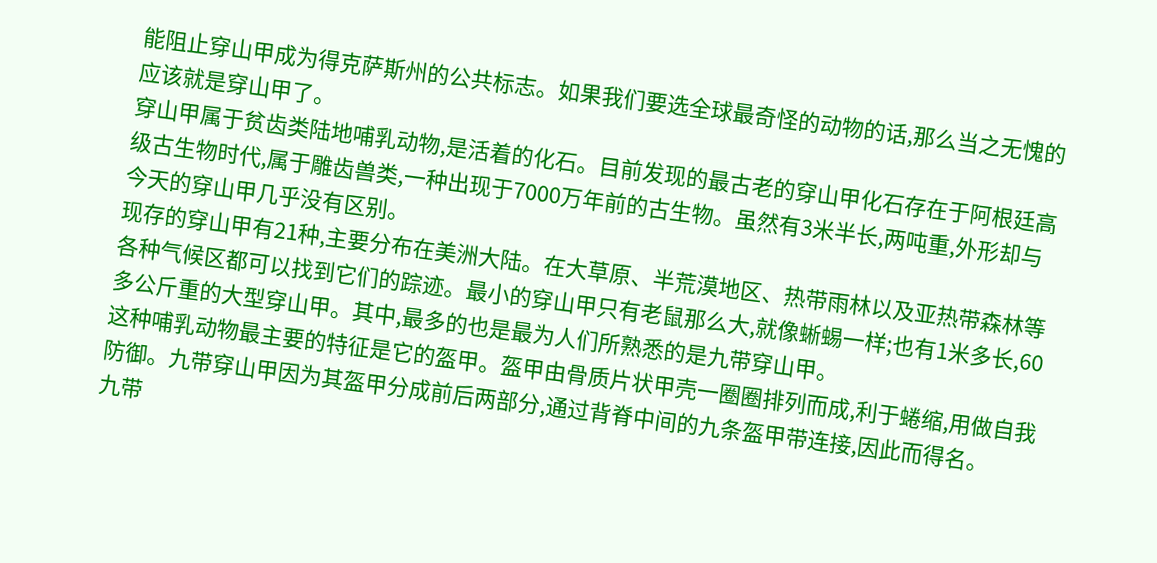能阻止穿山甲成为得克萨斯州的公共标志。如果我们要选全球最奇怪的动物的话,那么当之无愧的应该就是穿山甲了。
穿山甲属于贫齿类陆地哺乳动物,是活着的化石。目前发现的最古老的穿山甲化石存在于阿根廷高级古生物时代,属于雕齿兽类,一种出现于7000万年前的古生物。虽然有3米半长,两吨重,外形却与今天的穿山甲几乎没有区别。
现存的穿山甲有21种,主要分布在美洲大陆。在大草原、半荒漠地区、热带雨林以及亚热带森林等各种气候区都可以找到它们的踪迹。最小的穿山甲只有老鼠那么大,就像蜥蜴一样;也有1米多长,60多公斤重的大型穿山甲。其中,最多的也是最为人们所熟悉的是九带穿山甲。
这种哺乳动物最主要的特征是它的盔甲。盔甲由骨质片状甲壳一圈圈排列而成,利于蜷缩,用做自我防御。九带穿山甲因为其盔甲分成前后两部分,通过背脊中间的九条盔甲带连接,因此而得名。
九带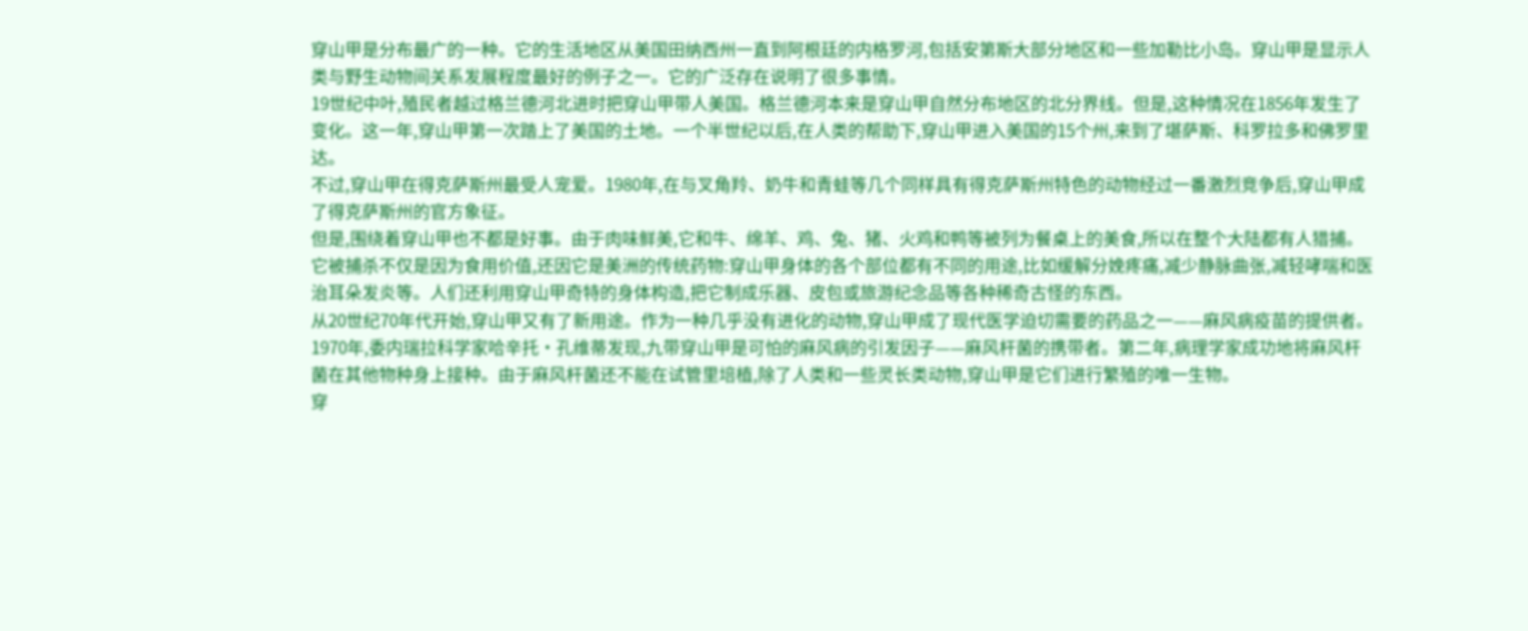穿山甲是分布最广的一种。它的生活地区从美国田纳西州一直到阿根廷的内格罗河,包括安第斯大部分地区和一些加勒比小岛。穿山甲是显示人类与野生动物间关系发展程度最好的例子之一。它的广泛存在说明了很多事情。
19世纪中叶,殖民者越过格兰德河北进时把穿山甲带人美国。格兰德河本来是穿山甲自然分布地区的北分界线。但是,这种情况在1856年发生了变化。这一年,穿山甲第一次踏上了美国的土地。一个半世纪以后,在人类的帮助下,穿山甲进入美国的15个州,来到了堪萨斯、科罗拉多和佛罗里达。
不过,穿山甲在得克萨斯州最受人宠爱。1980年,在与叉角羚、奶牛和青蛙等几个同样具有得克萨斯州特色的动物经过一番激烈竞争后,穿山甲成了得克萨斯州的官方象征。
但是,围绕着穿山甲也不都是好事。由于肉味鲜美,它和牛、绵羊、鸡、兔、猪、火鸡和鸭等被列为餐桌上的美食,所以在整个大陆都有人猎捕。
它被捕杀不仅是因为食用价值,还因它是美洲的传统药物:穿山甲身体的各个部位都有不同的用途,比如缓解分娩疼痛,减少静脉曲张,减轻哮喘和医治耳朵发炎等。人们还利用穿山甲奇特的身体构造,把它制成乐器、皮包或旅游纪念品等各种稀奇古怪的东西。
从20世纪70年代开始,穿山甲又有了新用途。作为一种几乎没有进化的动物,穿山甲成了现代医学迫切需要的药品之一——麻风病疫苗的提供者。
1970年,委内瑞拉科学家哈辛托·孔维蒂发现,九带穿山甲是可怕的麻风病的引发因子——麻风杆菌的携带者。第二年,病理学家成功地将麻风杆菌在其他物种身上接种。由于麻风杆菌还不能在试管里培植,除了人类和一些灵长类动物,穿山甲是它们进行繁殖的唯一生物。
穿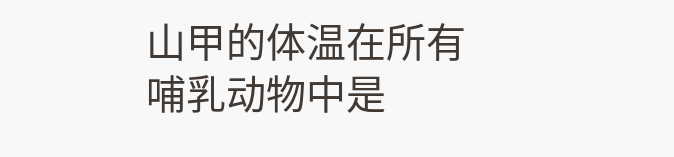山甲的体温在所有哺乳动物中是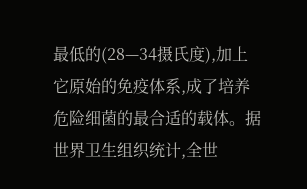最低的(28—34摄氏度),加上它原始的免疫体系,成了培养危险细菌的最合适的载体。据世界卫生组织统计,全世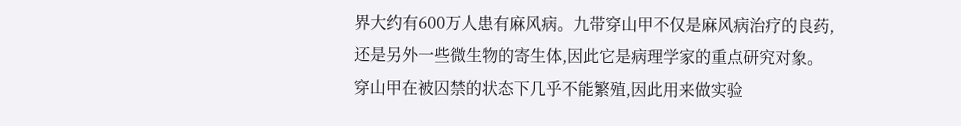界大约有600万人患有麻风病。九带穿山甲不仅是麻风病治疗的良药,还是另外一些微生物的寄生体,因此它是病理学家的重点研究对象。
穿山甲在被囚禁的状态下几乎不能繁殖,因此用来做实验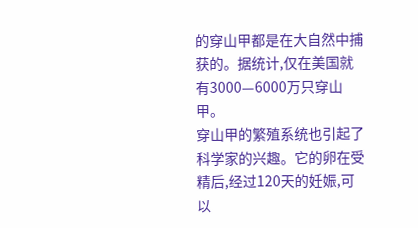的穿山甲都是在大自然中捕获的。据统计,仅在美国就有3000—6000万只穿山甲。
穿山甲的繁殖系统也引起了科学家的兴趣。它的卵在受精后,经过120天的妊娠,可以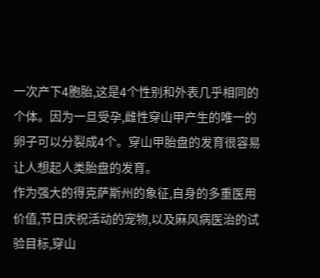一次产下4胞胎,这是4个性别和外表几乎相同的个体。因为一旦受孕,雌性穿山甲产生的唯一的卵子可以分裂成4个。穿山甲胎盘的发育很容易让人想起人类胎盘的发育。
作为强大的得克萨斯州的象征,自身的多重医用价值,节日庆祝活动的宠物,以及麻风病医治的试验目标,穿山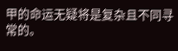甲的命运无疑将是复杂且不同寻常的。